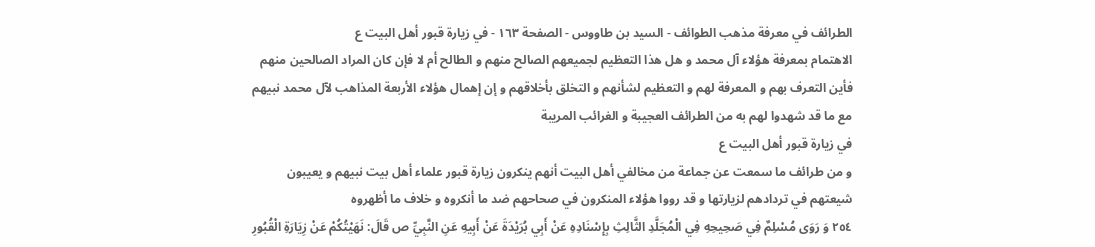الطرائف في معرفة مذهب الطوائف - السيد بن طاووس - الصفحة ١٦٣ - في زيارة قبور أهل البيت ع
الاهتمام بمعرفة هؤلاء آل محمد و هل هذا التعظيم لجميعهم الصالح منهم و الطالح أم لا فإن كان المراد الصالحين منهم فأين التعرف بهم و المعرفة لهم و التعظيم لشأنهم و التخلق بأخلاقهم و إن إهمال هؤلاء الأربعة المذاهب لآل محمد نبيهم مع ما قد شهدوا لهم به من الطرائف العجيبة و الغرائب المريبة
في زيارة قبور أهل البيت ع
و من طرائف ما سمعت عن جماعة من مخالفي أهل البيت أنهم ينكرون زيارة قبور علماء أهل بيت نبيهم و يعيبون شيعتهم في تردادهم لزيارتها و قد رووا هؤلاء المنكرون في صحاحهم ضد ما أنكروه و خلاف ما أظهروه
٢٥٤ وَ رَوَى مُسْلِمٌ فِي صَحِيحِهِ فِي الْمُجَلَّدِ الثَّالِثِ بِإِسْنَادِهِ عَنْ أَبِي بُرَيْدَةَ عَنْ أَبِيهِ عَنِ النَّبِيِّ ص قَالَ: نَهَيْتُكُمْ عَنْ زِيَارَةِ الْقُبُورِ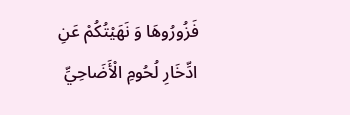فَزُورُوهَا وَ نَهَيْتُكُمْ عَنِ ادِّخَارِ لُحُومِ الْأَضَاحِيِّ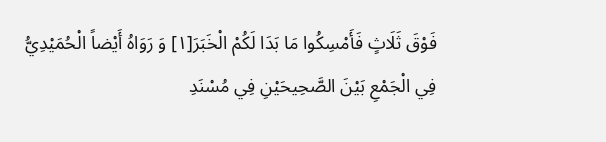فَوْقَ ثَلَاثٍ فَأَمْسِكُوا مَا بَدَا لَكُمْ الْخَبَرَ[١] وَ رَوَاهُ أَيْضاً الْحُمَيْدِيُّ فِي الْجَمْعِ بَيْنَ الصَّحِيحَيْنِ فِي مُسْنَدِ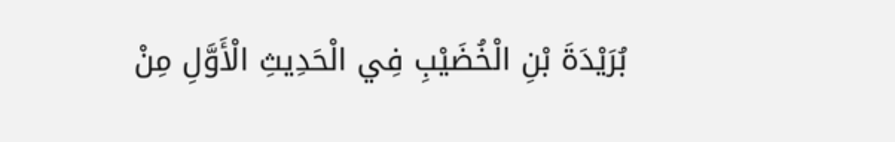بُرَيْدَةَ بْنِ الْخُضَيْبِ فِي الْحَدِيثِ الْأَوَّلِ مِنْ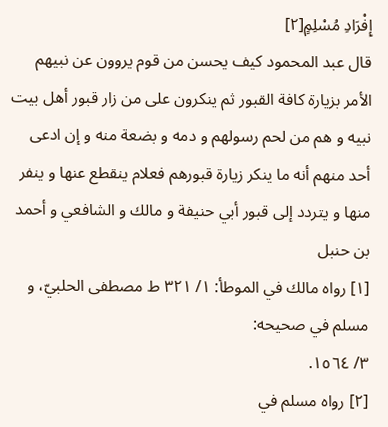إِفْرَادِ مُسْلِمٍ[٢]
قال عبد المحمود كيف يحسن من قوم يروون عن نبيهم الأمر بزيارة كافة القبور ثم ينكرون على من زار قبور أهل بيت نبيه و هم من لحم رسولهم و دمه و بضعة منه و إن ادعى أحد منهم أنه ما ينكر زيارة قبورهم فعلام ينقطع عنها و ينفر منها و يتردد إلى قبور أبي حنيفة و مالك و الشافعي و أحمد بن حنبل
[١] رواه مالك في الموطأ: ١/ ٣٢١ ط مصطفى الحلبيّ، و مسلم في صحيحه:
٣/ ١٥٦٤.
[٢] رواه مسلم في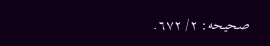صحيحه: ٢/ ٦٧٢.